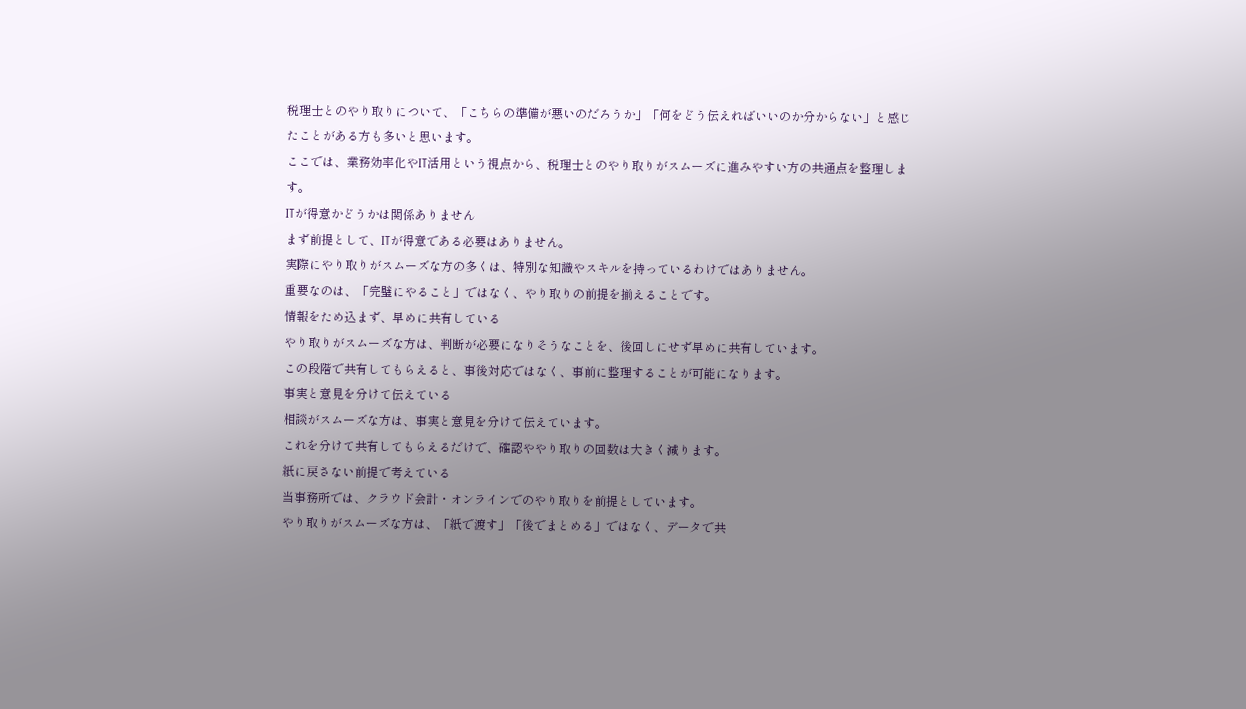税理士とのやり取りについて、「こちらの準備が悪いのだろうか」「何をどう伝えればいいのか分からない」と感じたことがある方も多いと思います。
ここでは、業務効率化やIT活用という視点から、税理士とのやり取りがスムーズに進みやすい方の共通点を整理します。
ITが得意かどうかは関係ありません
まず前提として、ITが得意である必要はありません。
実際にやり取りがスムーズな方の多くは、特別な知識やスキルを持っているわけではありません。
重要なのは、「完璧にやること」ではなく、やり取りの前提を揃えることです。
情報をため込まず、早めに共有している
やり取りがスムーズな方は、判断が必要になりそうなことを、後回しにせず早めに共有しています。
この段階で共有してもらえると、事後対応ではなく、事前に整理することが可能になります。
事実と意見を分けて伝えている
相談がスムーズな方は、事実と意見を分けて伝えています。
これを分けて共有してもらえるだけで、確認ややり取りの回数は大きく減ります。
紙に戻さない前提で考えている
当事務所では、クラウド会計・オンラインでのやり取りを前提としています。
やり取りがスムーズな方は、「紙で渡す」「後でまとめる」ではなく、データで共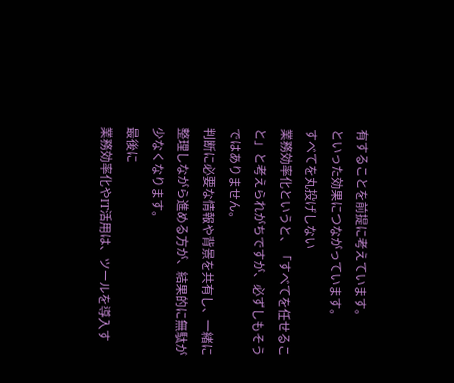有することを前提に考えています。
といった効果につながっています。
すべてを丸投げしない
業務効率化というと、「すべてを任せること」と考えられがちですが、必ずしもそうではありません。
判断に必要な情報や背景を共有し、一緒に整理しながら進める方が、結果的に無駄が少なくなります。
最後に
業務効率化やIT活用は、ツールを導入す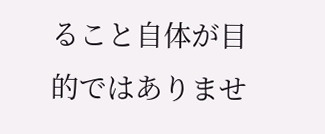ること自体が目的ではありませ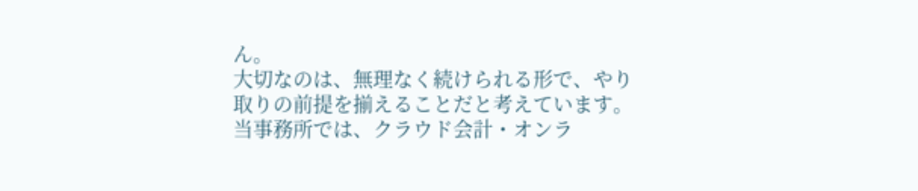ん。
大切なのは、無理なく続けられる形で、やり取りの前提を揃えることだと考えています。
当事務所では、クラウド会計・オンラ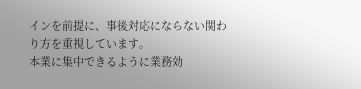インを前提に、事後対応にならない関わり方を重視しています。
本業に集中できるように業務効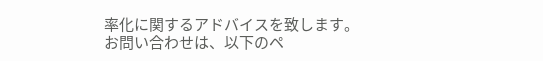率化に関するアドバイスを致します。
お問い合わせは、以下のペ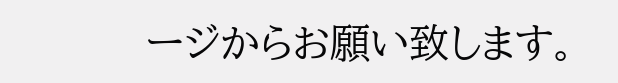ージからお願い致します。